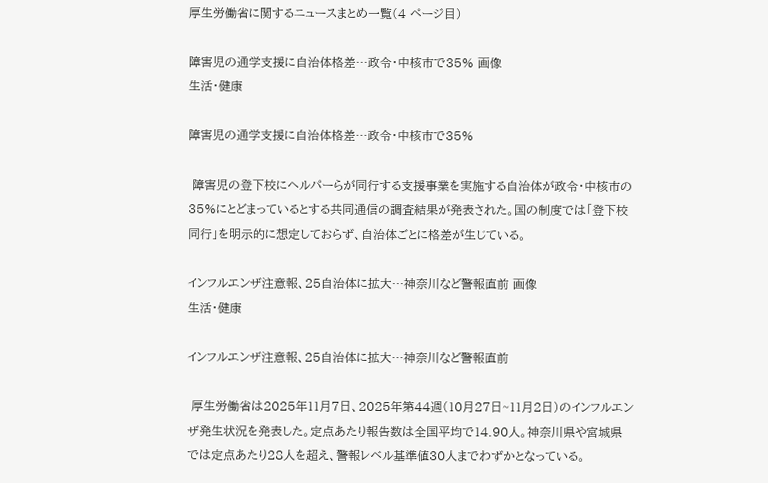厚生労働省に関するニュースまとめ一覧(4 ページ目)

障害児の通学支援に自治体格差…政令・中核市で35% 画像
生活・健康

障害児の通学支援に自治体格差…政令・中核市で35%

 障害児の登下校にヘルパーらが同行する支援事業を実施する自治体が政令・中核市の35%にとどまっているとする共同通信の調査結果が発表された。国の制度では「登下校同行」を明示的に想定しておらず、自治体ごとに格差が生じている。

インフルエンザ注意報、25自治体に拡大…神奈川など警報直前 画像
生活・健康

インフルエンザ注意報、25自治体に拡大…神奈川など警報直前

 厚生労働省は2025年11月7日、2025年第44週(10月27日~11月2日)のインフルエンザ発生状況を発表した。定点あたり報告数は全国平均で14.90人。神奈川県や宮城県では定点あたり28人を超え、警報レベル基準値30人までわずかとなっている。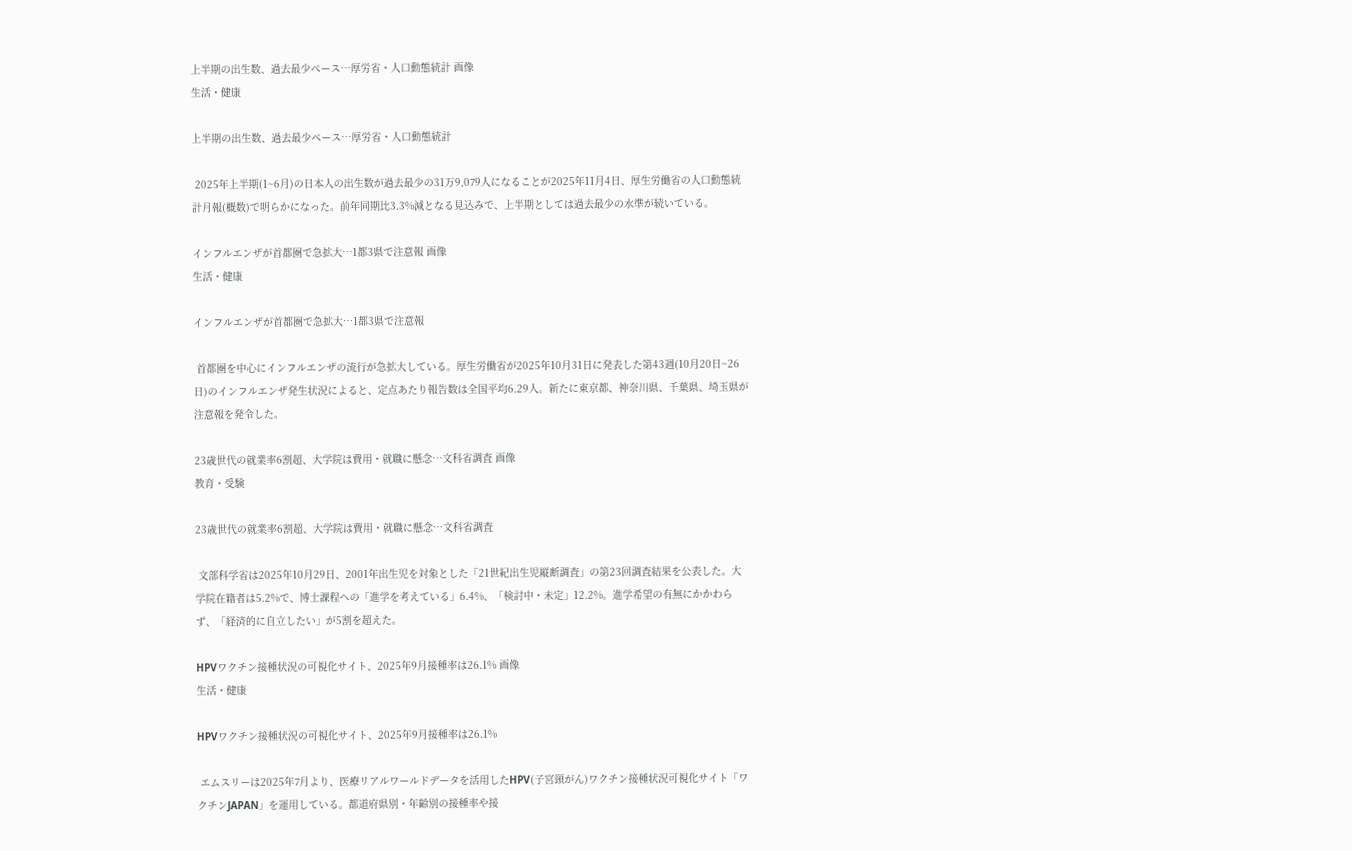上半期の出生数、過去最少ペース…厚労省・人口動態統計 画像
生活・健康

上半期の出生数、過去最少ペース…厚労省・人口動態統計

 2025年上半期(1~6月)の日本人の出生数が過去最少の31万9,079人になることが2025年11月4日、厚生労働省の人口動態統計月報(概数)で明らかになった。前年同期比3.3%減となる見込みで、上半期としては過去最少の水準が続いている。

インフルエンザが首都圏で急拡大…1都3県で注意報 画像
生活・健康

インフルエンザが首都圏で急拡大…1都3県で注意報

 首都圏を中心にインフルエンザの流行が急拡大している。厚生労働省が2025年10月31日に発表した第43週(10月20日~26日)のインフルエンザ発生状況によると、定点あたり報告数は全国平均6.29人。新たに東京都、神奈川県、千葉県、埼玉県が注意報を発令した。

23歳世代の就業率6割超、大学院は費用・就職に懸念…文科省調査 画像
教育・受験

23歳世代の就業率6割超、大学院は費用・就職に懸念…文科省調査

 文部科学省は2025年10月29日、2001年出生児を対象とした「21世紀出生児縦断調査」の第23回調査結果を公表した。大学院在籍者は5.2%で、博士課程への「進学を考えている」6.4%、「検討中・未定」12.2%。進学希望の有無にかかわらず、「経済的に自立したい」が5割を超えた。

HPVワクチン接種状況の可視化サイト、2025年9月接種率は26.1% 画像
生活・健康

HPVワクチン接種状況の可視化サイト、2025年9月接種率は26.1%

 エムスリーは2025年7月より、医療リアルワールドデータを活用したHPV(子宮頸がん)ワクチン接種状況可視化サイト「ワクチンJAPAN」を運用している。都道府県別・年齢別の接種率や接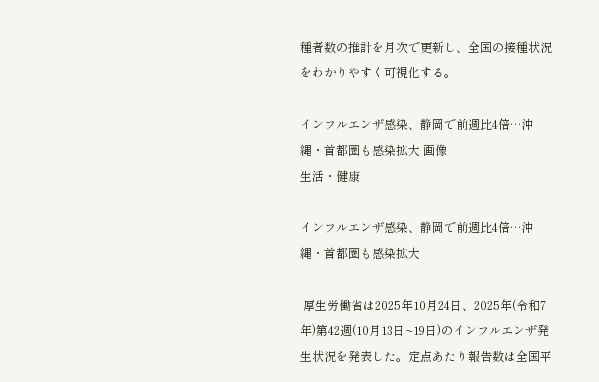種者数の推計を月次で更新し、全国の接種状況をわかりやすく可視化する。

インフルエンザ感染、静岡で前週比4倍…沖縄・首都圏も感染拡大 画像
生活・健康

インフルエンザ感染、静岡で前週比4倍…沖縄・首都圏も感染拡大

 厚生労働省は2025年10月24日、2025年(令和7年)第42週(10月13日~19日)のインフルエンザ発生状況を発表した。定点あたり報告数は全国平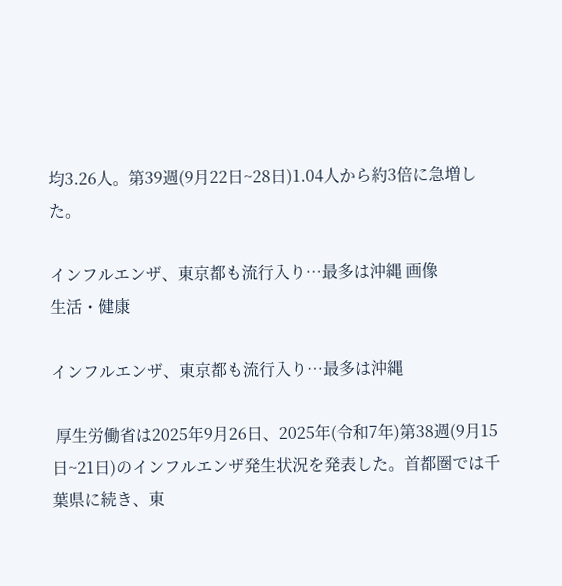均3.26人。第39週(9月22日~28日)1.04人から約3倍に急増した。

インフルエンザ、東京都も流行入り…最多は沖縄 画像
生活・健康

インフルエンザ、東京都も流行入り…最多は沖縄

 厚生労働省は2025年9月26日、2025年(令和7年)第38週(9月15日~21日)のインフルエンザ発生状況を発表した。首都圏では千葉県に続き、東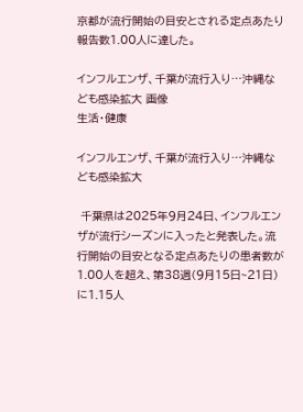京都が流行開始の目安とされる定点あたり報告数1.00人に達した。

インフルエンザ、千葉が流行入り…沖縄なども感染拡大 画像
生活・健康

インフルエンザ、千葉が流行入り…沖縄なども感染拡大

 千葉県は2025年9月24日、インフルエンザが流行シーズンに入ったと発表した。流行開始の目安となる定点あたりの患者数が1.00人を超え、第38週(9月15日~21日)に1.15人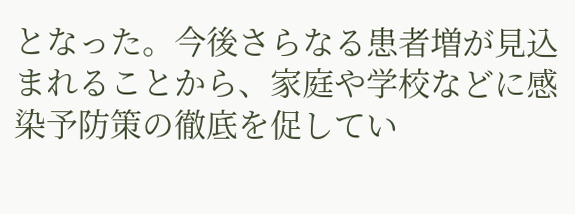となった。今後さらなる患者増が見込まれることから、家庭や学校などに感染予防策の徹底を促してい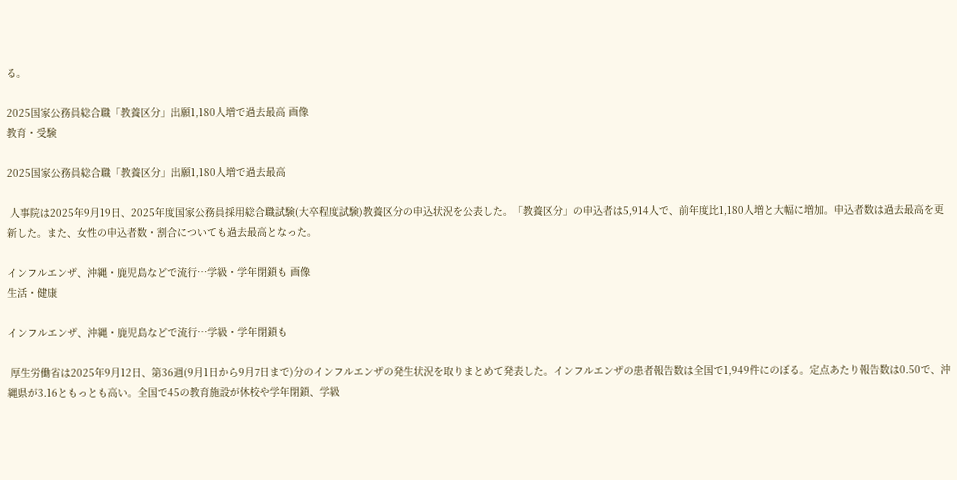る。

2025国家公務員総合職「教養区分」出願1,180人増で過去最高 画像
教育・受験

2025国家公務員総合職「教養区分」出願1,180人増で過去最高

 人事院は2025年9月19日、2025年度国家公務員採用総合職試験(大卒程度試験)教養区分の申込状況を公表した。「教養区分」の申込者は5,914人で、前年度比1,180人増と大幅に増加。申込者数は過去最高を更新した。また、女性の申込者数・割合についても過去最高となった。

インフルエンザ、沖縄・鹿児島などで流行…学級・学年閉鎖も 画像
生活・健康

インフルエンザ、沖縄・鹿児島などで流行…学級・学年閉鎖も

 厚生労働省は2025年9月12日、第36週(9月1日から9月7日まで)分のインフルエンザの発生状況を取りまとめて発表した。インフルエンザの患者報告数は全国で1,949件にのぼる。定点あたり報告数は0.50で、沖縄県が3.16ともっとも高い。全国で45の教育施設が休校や学年閉鎖、学級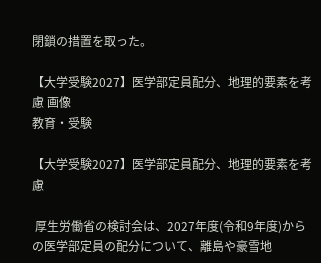閉鎖の措置を取った。

【大学受験2027】医学部定員配分、地理的要素を考慮 画像
教育・受験

【大学受験2027】医学部定員配分、地理的要素を考慮

 厚生労働省の検討会は、2027年度(令和9年度)からの医学部定員の配分について、離島や豪雪地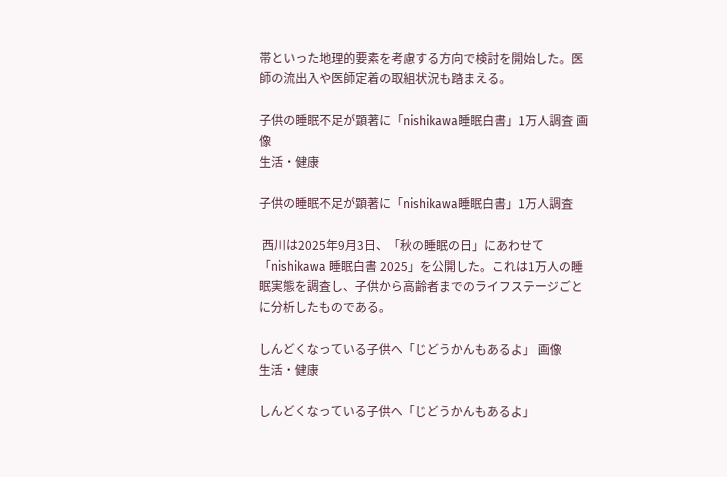帯といった地理的要素を考慮する方向で検討を開始した。医師の流出入や医師定着の取組状況も踏まえる。

子供の睡眠不足が顕著に「nishikawa睡眠白書」1万人調査 画像
生活・健康

子供の睡眠不足が顕著に「nishikawa睡眠白書」1万人調査

 西川は2025年9月3日、「秋の睡眠の日」にあわせて「nishikawa 睡眠白書 2025」を公開した。これは1万人の睡眠実態を調査し、子供から高齢者までのライフステージごとに分析したものである。

しんどくなっている子供へ「じどうかんもあるよ」 画像
生活・健康

しんどくなっている子供へ「じどうかんもあるよ」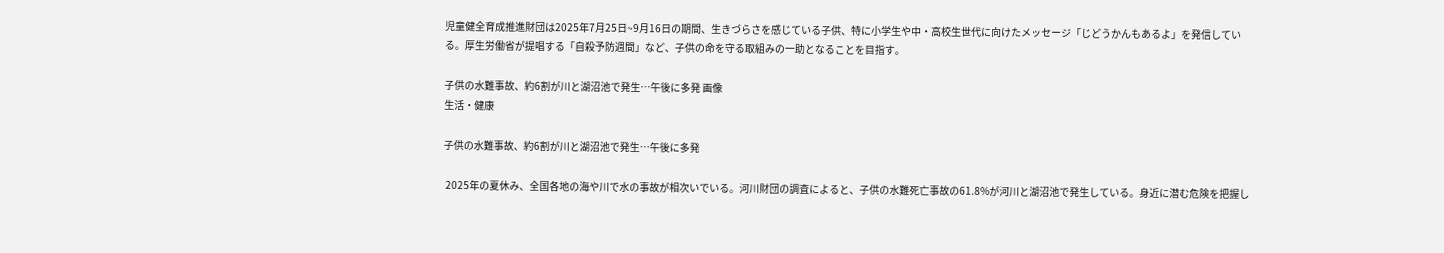児童健全育成推進財団は2025年7月25日~9月16日の期間、生きづらさを感じている子供、特に小学生や中・高校生世代に向けたメッセージ「じどうかんもあるよ」を発信している。厚生労働省が提唱する「自殺予防週間」など、子供の命を守る取組みの一助となることを目指す。

子供の水難事故、約6割が川と湖沼池で発生…午後に多発 画像
生活・健康

子供の水難事故、約6割が川と湖沼池で発生…午後に多発

 2025年の夏休み、全国各地の海や川で水の事故が相次いでいる。河川財団の調査によると、子供の水難死亡事故の61.8%が河川と湖沼池で発生している。身近に潜む危険を把握し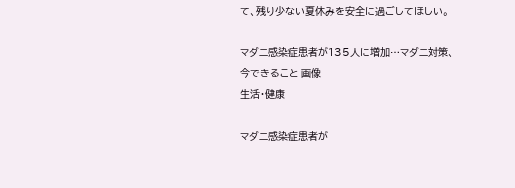て、残り少ない夏休みを安全に過ごしてほしい。

マダニ感染症患者が135人に増加…マダニ対策、今できること 画像
生活・健康

マダニ感染症患者が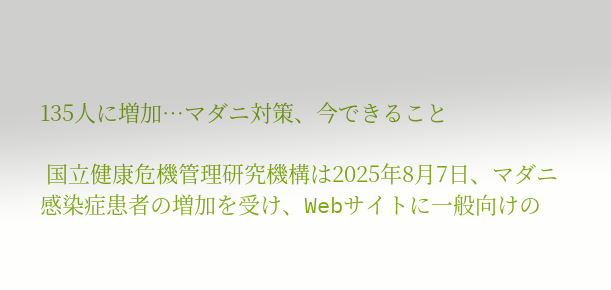135人に増加…マダニ対策、今できること

 国立健康危機管理研究機構は2025年8月7日、マダニ感染症患者の増加を受け、Webサイトに一般向けの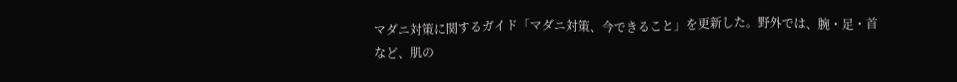マダニ対策に関するガイド「マダニ対策、今できること」を更新した。野外では、腕・足・首など、肌の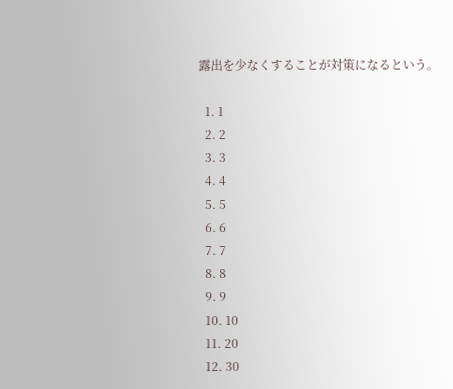露出を少なくすることが対策になるという。

  1. 1
  2. 2
  3. 3
  4. 4
  5. 5
  6. 6
  7. 7
  8. 8
  9. 9
  10. 10
  11. 20
  12. 30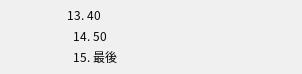13. 40
  14. 50
  15. 最後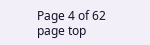Page 4 of 62
page top